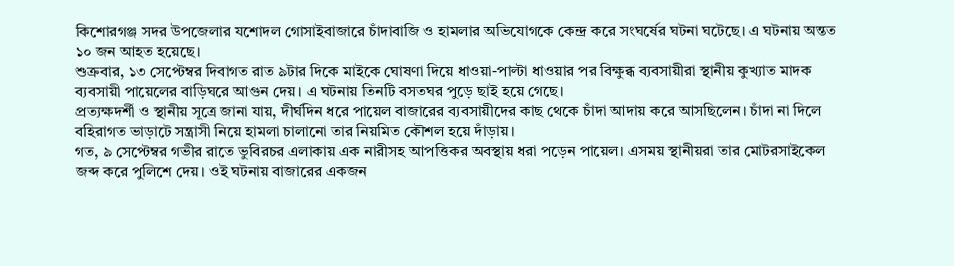কিশোরগঞ্জ সদর উপজেলার যশোদল গোসাইবাজারে চাঁদাবাজি ও হামলার অভিযোগকে কেন্দ্র করে সংঘর্ষের ঘটনা ঘটেছে। এ ঘটনায় অন্তত ১০ জন আহত হয়েছে।
শুক্রবার, ১৩ সেপ্টেম্বর দিবাগত রাত ৯টার দিকে মাইকে ঘোষণা দিয়ে ধাওয়া-পাল্টা ধাওয়ার পর বিক্ষুব্ধ ব্যবসায়ীরা স্থানীয় কুখ্যাত মাদক ব্যবসায়ী পায়েলের বাড়িঘরে আগুন দেয়। এ ঘটনায় তিনটি বসতঘর পুড়ে ছাই হয়ে গেছে।
প্রত্যক্ষদর্শী ও স্থানীয় সূত্রে জানা যায়, দীর্ঘদিন ধরে পায়েল বাজারের ব্যবসায়ীদের কাছ থেকে চাঁদা আদায় করে আসছিলেন। চাঁদা না দিলে বহিরাগত ভাড়াটে সন্ত্রাসী নিয়ে হামলা চালানো তার নিয়মিত কৌশল হয়ে দাঁড়ায়।
গত, ৯ সেপ্টেম্বর গভীর রাতে ভুবিরচর এলাকায় এক নারীসহ আপত্তিকর অবস্থায় ধরা পড়েন পায়েল। এসময় স্থানীয়রা তার মোটরসাইকেল জব্দ করে পুলিশে দেয়। ওই ঘটনায় বাজারের একজন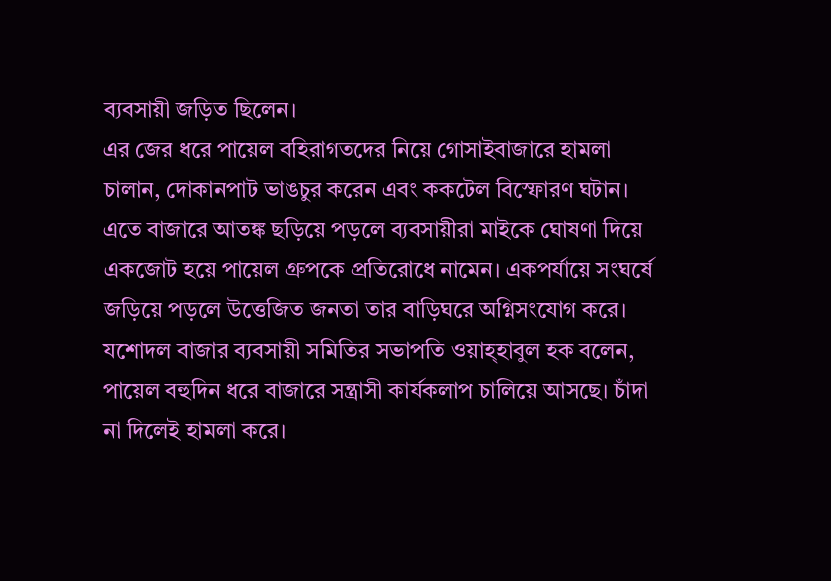ব্যবসায়ী জড়িত ছিলেন।
এর জের ধরে পায়েল বহিরাগতদের নিয়ে গোসাইবাজারে হামলা চালান, দোকানপাট ভাঙচুর করেন এবং ককটেল বিস্ফোরণ ঘটান। এতে বাজারে আতঙ্ক ছড়িয়ে পড়লে ব্যবসায়ীরা মাইকে ঘোষণা দিয়ে একজোট হয়ে পায়েল গ্রুপকে প্রতিরোধে নামেন। একপর্যায়ে সংঘর্ষে জড়িয়ে পড়লে উত্তেজিত জনতা তার বাড়িঘরে অগ্নিসংযোগ করে।
যশোদল বাজার ব্যবসায়ী সমিতির সভাপতি ওয়াহ্হাবুল হক বলেন, পায়েল বহুদিন ধরে বাজারে সন্ত্রাসী কার্যকলাপ চালিয়ে আসছে। চাঁদা না দিলেই হামলা করে।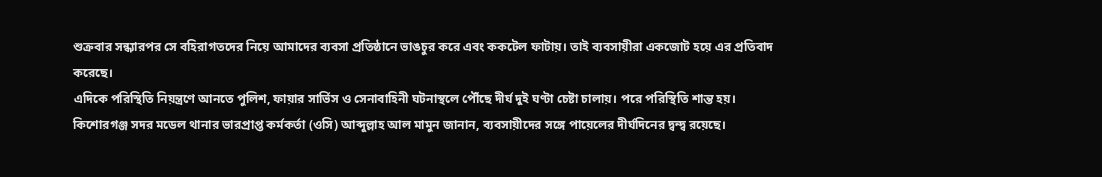শুক্রবার সন্ধ্যারপর সে বহিরাগতদের নিয়ে আমাদের ব্যবসা প্রতিষ্ঠানে ভাঙচুর করে এবং ককটেল ফাটায়। তাই ব্যবসায়ীরা একজোট হয়ে এর প্রতিবাদ করেছে।
এদিকে পরিস্থিতি নিয়ন্ত্রণে আনতে পুলিশ, ফায়ার সার্ভিস ও সেনাবাহিনী ঘটনাস্থলে পৌঁছে দীর্ঘ দুই ঘণ্টা চেষ্টা চালায়। পরে পরিস্থিতি শান্ত হয়।
কিশোরগঞ্জ সদর মডেল থানার ভারপ্রাপ্ত কর্মকর্তা (ওসি) আব্দুল্লাহ আল মামুন জানান, ব্যবসায়ীদের সঙ্গে পায়েলের দীর্ঘদিনের দ্বন্দ্ব রয়েছে।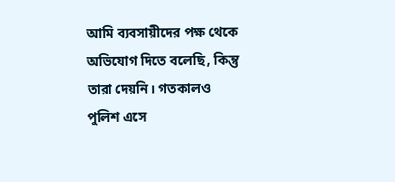আমি ব্যবসায়ীদের পক্ষ থেকে অভিযোগ দিতে বলেছি, কিন্তু তারা দেয়নি। গতকালও পুলিশ এসে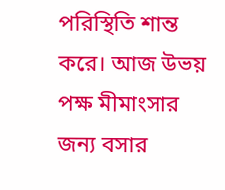পরিস্থিতি শান্ত করে। আজ উভয় পক্ষ মীমাংসার জন্য বসার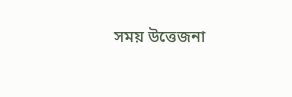সময় উত্তেজনা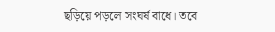ছড়িয়ে পড়লে সংঘর্ষ বাধে। তবে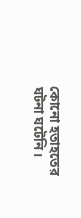কোনো হতাহতের ঘটনা ঘটেনি।